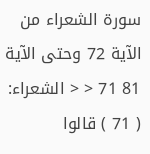سورة الشعراء من الآية 72 وحتى الآية 81 71 < < الشعراء: ( 71 ) قالوا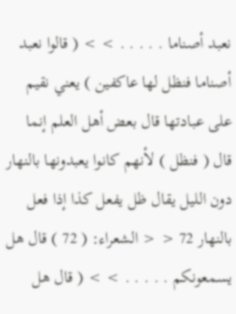نعبد أصناما . . . . . > > ( قالوا نعبد أصناما فنظل لها عاكفين ) يعني نقيم على عبادتها قال بعض أهل العلم إنما قال ( فنظل ) لأنهم كانوا يعبدونها بالنهار دون الليل يقال ظل يفعل كذا إذا فعل بالنهار 72 < < الشعراء: ( 72 ) قال هل يسمعونكم . . . . . > > ( قال هل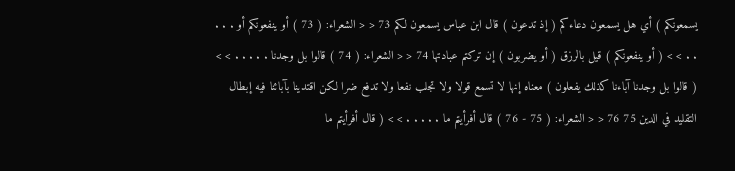يسمعونكم ) أي هل يسمعون دعاءكم ( إذ تدعون ) قال ابن عباس يسمعون لكم 73 < < الشعراء: ( 73 ) أو ينفعونكم أو . . . . . > > ( أو ينفعونكم ) قيل بالرزق ( أو يضربون ) إن تركتم عبادتها 74 < < الشعراء: ( 74 ) قالوا بل وجدنا . . . . . > > ( قالوا بل وجدنا آباءنا كذلك يفعلون ) معناه إنها لا تسمع قولا ولا تجلب نفعا ولا تدفع ضرا لكن اقتدينا بآبائنا فيه إبطال التقليد في الدين 75 76 < < الشعراء: ( 75 - 76 ) قال أفرأيتم ما . . . . . > > ( قال أفرأيتم ما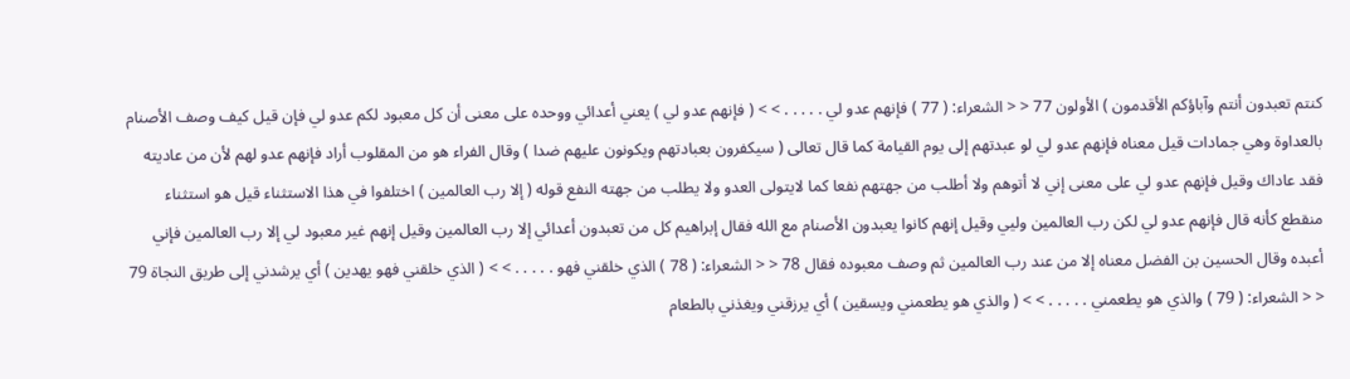كنتم تعبدون أنتم وآباؤكم الأقدمون ) الأولون 77 < < الشعراء: ( 77 ) فإنهم عدو لي . . . . . > > ( فإنهم عدو لي ) يعني أعدائي ووحده على معنى أن كل معبود لكم عدو لي فإن قيل كيف وصف الأصنام بالعداوة وهي جمادات قيل معناه فإنهم عدو لي لو عبدتهم إلى يوم القيامة كما قال تعالى ( سيكفرون بعبادتهم ويكونون عليهم ضدا ) وقال الفراء هو من المقلوب أراد فإنهم عدو لهم لأن من عاديته فقد عاداك وقيل فإنهم عدو لي على معنى إني لا أتوهم ولا أطلب من جهتهم نفعا كما لايتولى العدو ولا يطلب من جهته النفع قوله ( إلا رب العالمين ) اختلفوا في هذا الاستثناء قيل هو استثناء منقطع كأنه قال فإنهم عدو لي لكن رب العالمين وليي وقيل إنهم كانوا يعبدون الأصنام مع الله فقال إبراهيم كل من تعبدون أعدائي إلا رب العالمين وقيل إنهم غير معبود لي إلا رب العالمين فإني أعبده وقال الحسين بن الفضل معناه إلا من عند رب العالمين ثم وصف معبوده فقال 78 < < الشعراء: ( 78 ) الذي خلقني فهو . . . . . > > ( الذي خلقني فهو يهدين ) أي يرشدني إلى طريق النجاة 79 < < الشعراء: ( 79 ) والذي هو يطعمني . . . . . > > ( والذي هو يطعمني ويسقين ) أي يرزقني ويغذني بالطعام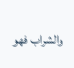والشراب فهو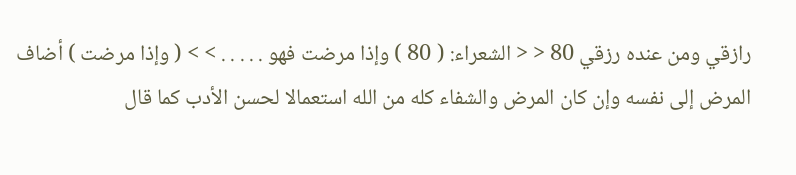رازقي ومن عنده رزقي 80 < < الشعراء: ( 80 ) وإذا مرضت فهو . . . . . > > ( وإذا مرضت ) أضاف المرض إلى نفسه وإن كان المرض والشفاء كله من الله استعمالا لحسن الأدب كما قال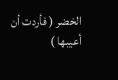الخضر ( فأردت أن أعيبها )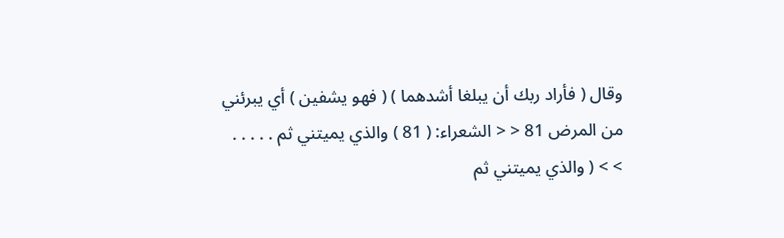وقال ( فأراد ربك أن يبلغا أشدهما ) ( فهو يشفين ) أي يبرئني من المرض 81 < < الشعراء: ( 81 ) والذي يميتني ثم . . . . . > > ( والذي يميتني ثم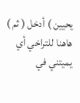يحيين ) أدخل ( ثم ) هاهنا للتراخي أي يميتني في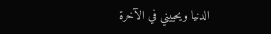الدنيا ويحييني في الآخرة